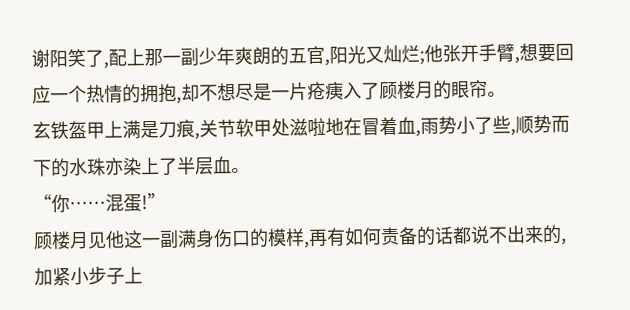谢阳笑了,配上那一副少年爽朗的五官,阳光又灿烂;他张开手臂,想要回应一个热情的拥抱,却不想尽是一片疮痍入了顾楼月的眼帘。
玄铁盔甲上满是刀痕,关节软甲处滋啦地在冒着血,雨势小了些,顺势而下的水珠亦染上了半层血。
“你……混蛋!”
顾楼月见他这一副满身伤口的模样,再有如何责备的话都说不出来的,加紧小步子上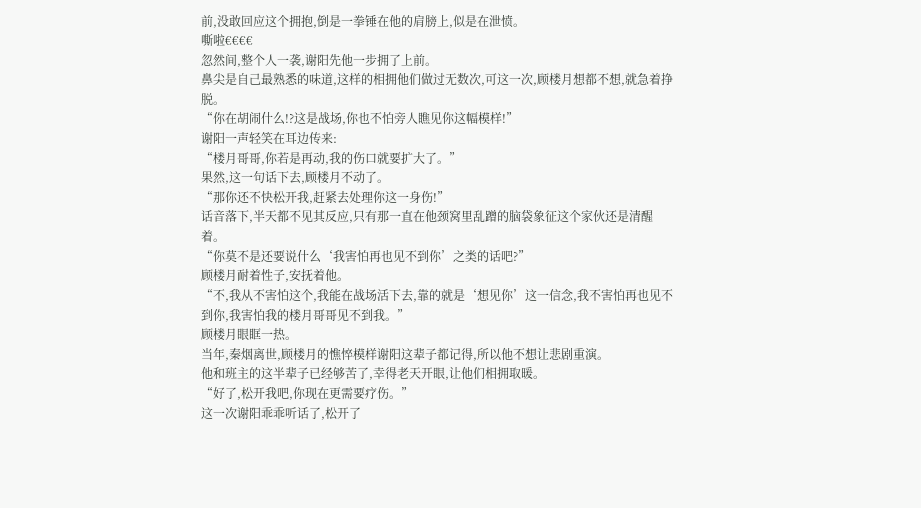前,没敢回应这个拥抱,倒是一拳锤在他的肩膀上,似是在泄愤。
嘶啦€€€€
忽然间,整个人一袭,谢阳先他一步拥了上前。
鼻尖是自己最熟悉的味道,这样的相拥他们做过无数次,可这一次,顾楼月想都不想,就急着挣脱。
“你在胡闹什么!?这是战场,你也不怕旁人瞧见你这幅模样!”
谢阳一声轻笑在耳边传来:
“楼月哥哥,你若是再动,我的伤口就要扩大了。”
果然,这一句话下去,顾楼月不动了。
“那你还不快松开我,赶紧去处理你这一身伤!”
话音落下,半天都不见其反应,只有那一直在他颈窝里乱蹭的脑袋象征这个家伙还是清醒着。
“你莫不是还要说什么‘我害怕再也见不到你’之类的话吧?”
顾楼月耐着性子,安抚着他。
“不,我从不害怕这个,我能在战场活下去,靠的就是‘想见你’这一信念,我不害怕再也见不到你,我害怕我的楼月哥哥见不到我。”
顾楼月眼眶一热。
当年,秦烟离世,顾楼月的憔悴模样谢阳这辈子都记得,所以他不想让悲剧重演。
他和班主的这半辈子已经够苦了,幸得老天开眼,让他们相拥取暖。
“好了,松开我吧,你现在更需要疗伤。”
这一次谢阳乖乖听话了,松开了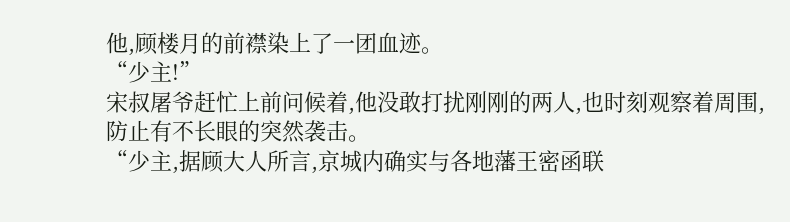他,顾楼月的前襟染上了一团血迹。
“少主!”
宋叔屠爷赶忙上前问候着,他没敢打扰刚刚的两人,也时刻观察着周围,防止有不长眼的突然袭击。
“少主,据顾大人所言,京城内确实与各地藩王密函联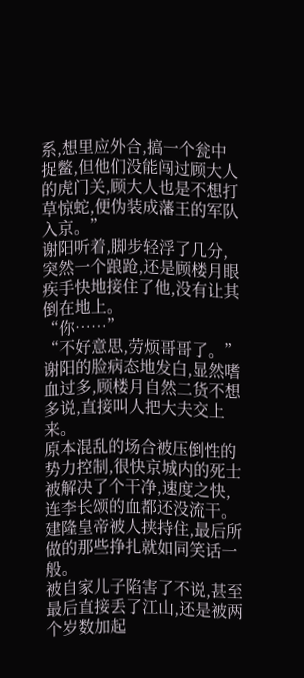系,想里应外合,搞一个瓮中捉鳖,但他们没能闯过顾大人的虎门关,顾大人也是不想打草惊蛇,便伪装成藩王的军队入京。”
谢阳听着,脚步轻浮了几分,突然一个踉跄,还是顾楼月眼疾手快地接住了他,没有让其倒在地上。
“你……”
“不好意思,劳烦哥哥了。”
谢阳的脸病态地发白,显然嗜血过多,顾楼月自然二货不想多说,直接叫人把大夫交上来。
原本混乱的场合被压倒性的势力控制,很快京城内的死士被解决了个干净,速度之快,连李长颂的血都还没流干。
建隆皇帝被人挟持住,最后所做的那些挣扎就如同笑话一般。
被自家儿子陷害了不说,甚至最后直接丢了江山,还是被两个岁数加起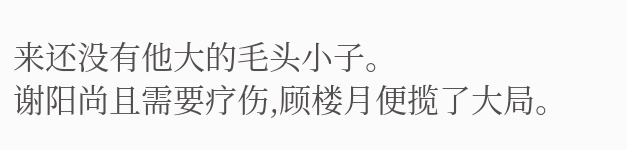来还没有他大的毛头小子。
谢阳尚且需要疗伤,顾楼月便揽了大局。